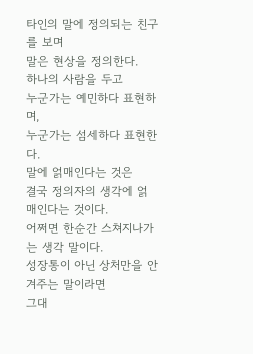타인의 말에 정의되는 친구를 보며
말은 현상을 정의한다.
하나의 사람을 두고
누군가는 예민하다 표현하며,
누군가는 섬세하다 표현한다.
말에 얽매인다는 것은
결국 정의자의 생각에 얽매인다는 것이다.
어쩌면 한순간 스쳐지나가는 생각 말이다.
성장통이 아닌 상처만을 안겨주는 말이라면
그대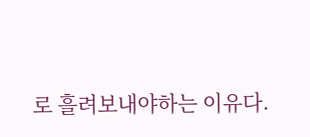로 흘려보내야하는 이유다.